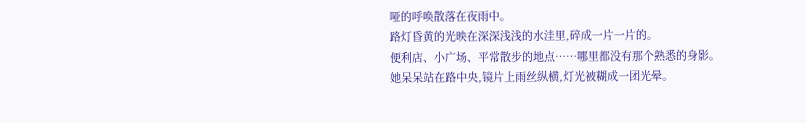哑的呼唤散落在夜雨中。
路灯昏黄的光映在深深浅浅的水洼里,碎成一片一片的。
便利店、小广场、平常散步的地点……哪里都没有那个熟悉的身影。
她呆呆站在路中央,镜片上雨丝纵横,灯光被糊成一团光晕。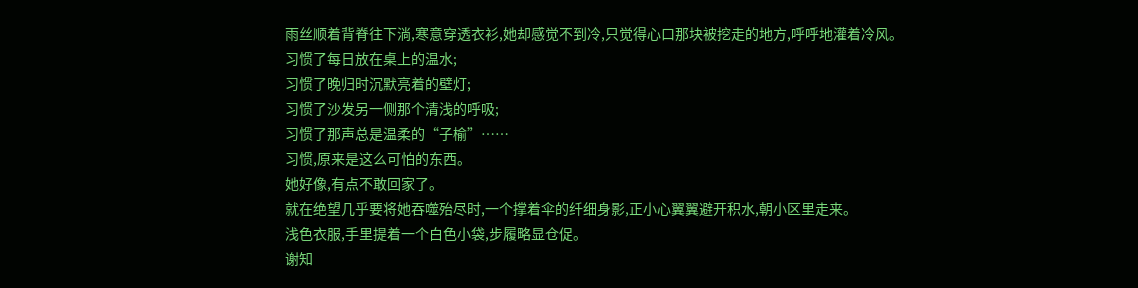雨丝顺着背脊往下淌,寒意穿透衣衫,她却感觉不到冷,只觉得心口那块被挖走的地方,呼呼地灌着冷风。
习惯了每日放在桌上的温水;
习惯了晚归时沉默亮着的壁灯;
习惯了沙发另一侧那个清浅的呼吸;
习惯了那声总是温柔的“子榆”……
习惯,原来是这么可怕的东西。
她好像,有点不敢回家了。
就在绝望几乎要将她吞噬殆尽时,一个撑着伞的纤细身影,正小心翼翼避开积水,朝小区里走来。
浅色衣服,手里提着一个白色小袋,步履略显仓促。
谢知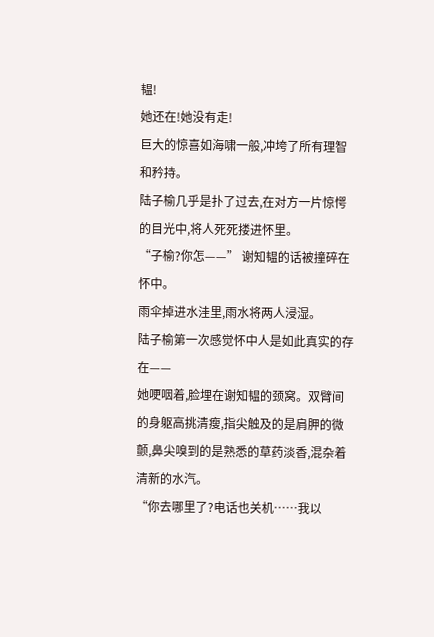韫!
她还在!她没有走!
巨大的惊喜如海啸一般,冲垮了所有理智和矜持。
陆子榆几乎是扑了过去,在对方一片惊愕的目光中,将人死死搂进怀里。
“子榆?你怎——” 谢知韫的话被撞碎在怀中。
雨伞掉进水洼里,雨水将两人浸湿。
陆子榆第一次感觉怀中人是如此真实的存在——
她哽咽着,脸埋在谢知韫的颈窝。双臂间的身躯高挑清瘦,指尖触及的是肩胛的微颤,鼻尖嗅到的是熟悉的草药淡香,混杂着清新的水汽。
“你去哪里了?电话也关机……我以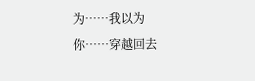为……我以为你……穿越回去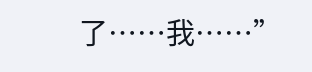了……我……”